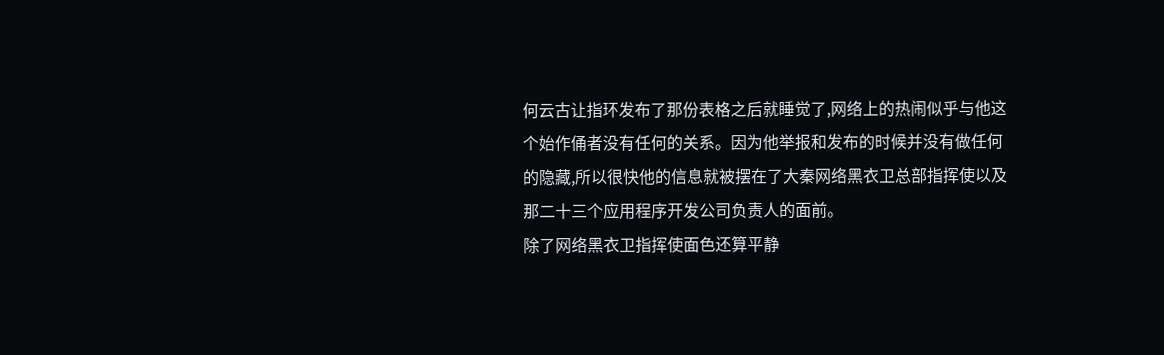何云古让指环发布了那份表格之后就睡觉了,网络上的热闹似乎与他这个始作俑者没有任何的关系。因为他举报和发布的时候并没有做任何的隐藏,所以很快他的信息就被摆在了大秦网络黑衣卫总部指挥使以及那二十三个应用程序开发公司负责人的面前。
除了网络黑衣卫指挥使面色还算平静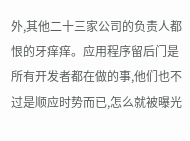外,其他二十三家公司的负责人都恨的牙痒痒。应用程序留后门是所有开发者都在做的事,他们也不过是顺应时势而已,怎么就被曝光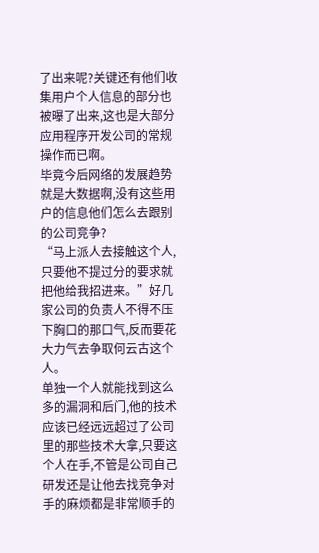了出来呢?关键还有他们收集用户个人信息的部分也被曝了出来,这也是大部分应用程序开发公司的常规操作而已啊。
毕竟今后网络的发展趋势就是大数据啊,没有这些用户的信息他们怎么去跟别的公司竞争?
“马上派人去接触这个人,只要他不提过分的要求就把他给我招进来。”好几家公司的负责人不得不压下胸口的那口气,反而要花大力气去争取何云古这个人。
单独一个人就能找到这么多的漏洞和后门,他的技术应该已经远远超过了公司里的那些技术大拿,只要这个人在手,不管是公司自己研发还是让他去找竞争对手的麻烦都是非常顺手的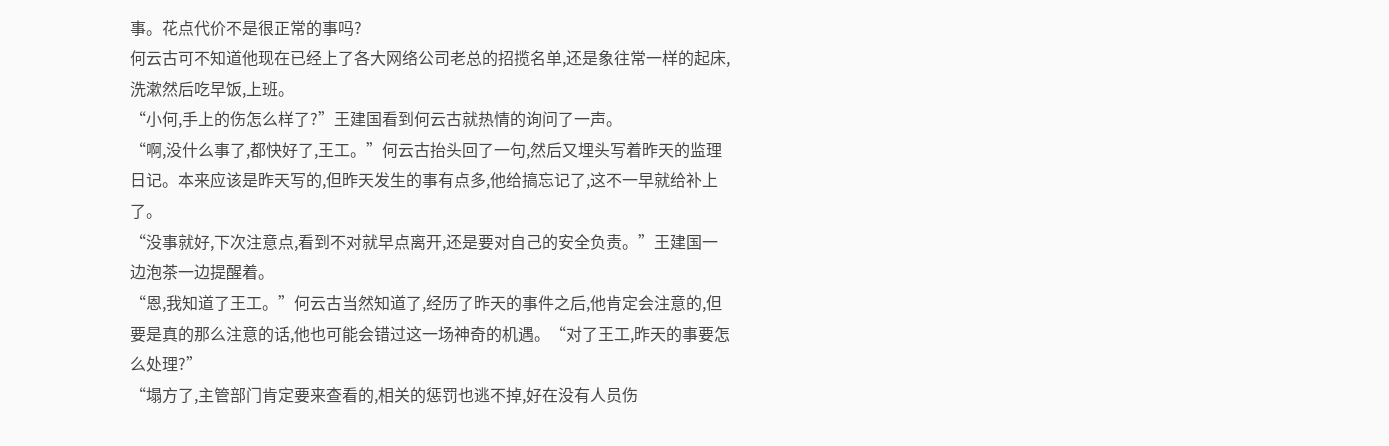事。花点代价不是很正常的事吗?
何云古可不知道他现在已经上了各大网络公司老总的招揽名单,还是象往常一样的起床,洗漱然后吃早饭,上班。
“小何,手上的伤怎么样了?”王建国看到何云古就热情的询问了一声。
“啊,没什么事了,都快好了,王工。”何云古抬头回了一句,然后又埋头写着昨天的监理日记。本来应该是昨天写的,但昨天发生的事有点多,他给搞忘记了,这不一早就给补上了。
“没事就好,下次注意点,看到不对就早点离开,还是要对自己的安全负责。”王建国一边泡茶一边提醒着。
“恩,我知道了王工。”何云古当然知道了,经历了昨天的事件之后,他肯定会注意的,但要是真的那么注意的话,他也可能会错过这一场神奇的机遇。“对了王工,昨天的事要怎么处理?”
“塌方了,主管部门肯定要来查看的,相关的惩罚也逃不掉,好在没有人员伤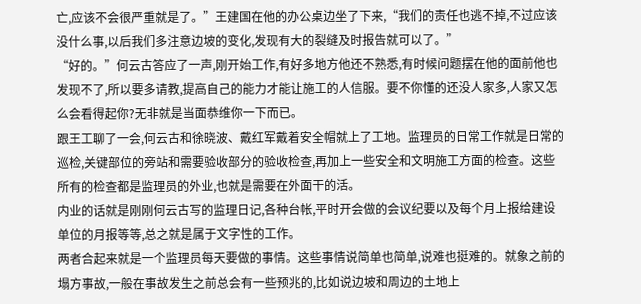亡,应该不会很严重就是了。”王建国在他的办公桌边坐了下来,“我们的责任也逃不掉,不过应该没什么事,以后我们多注意边坡的变化,发现有大的裂缝及时报告就可以了。”
“好的。”何云古答应了一声,刚开始工作,有好多地方他还不熟悉,有时候问题摆在他的面前他也发现不了,所以要多请教,提高自己的能力才能让施工的人信服。要不你懂的还没人家多,人家又怎么会看得起你?无非就是当面恭维你一下而已。
跟王工聊了一会,何云古和徐晓波、戴红军戴着安全帽就上了工地。监理员的日常工作就是日常的巡检,关键部位的旁站和需要验收部分的验收检查,再加上一些安全和文明施工方面的检查。这些所有的检查都是监理员的外业,也就是需要在外面干的活。
内业的话就是刚刚何云古写的监理日记,各种台帐,平时开会做的会议纪要以及每个月上报给建设单位的月报等等,总之就是属于文字性的工作。
两者合起来就是一个监理员每天要做的事情。这些事情说简单也简单,说难也挺难的。就象之前的塌方事故,一般在事故发生之前总会有一些预兆的,比如说边坡和周边的土地上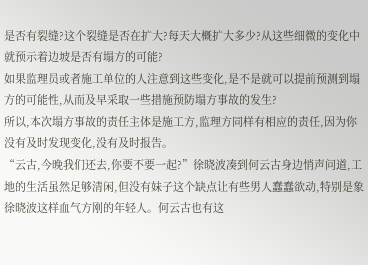是否有裂缝?这个裂缝是否在扩大?每天大概扩大多少?从这些细微的变化中就预示着边坡是否有塌方的可能?
如果监理员或者施工单位的人注意到这些变化,是不是就可以提前预测到塌方的可能性,从而及早采取一些措施预防塌方事故的发生?
所以,本次塌方事故的责任主体是施工方,监理方同样有相应的责任,因为你没有及时发现变化,没有及时报告。
“云古,今晚我们还去,你要不要一起?”徐晓波凑到何云古身边悄声问道,工地的生活虽然足够清闲,但没有妹子这个缺点让有些男人蠢蠢欲动,特别是象徐晓波这样血气方刚的年轻人。何云古也有这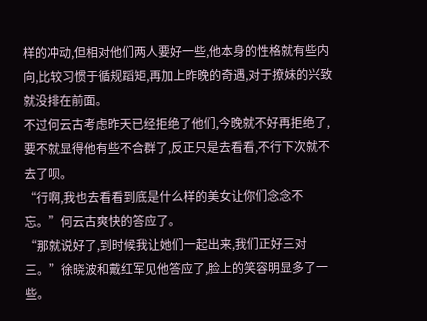样的冲动,但相对他们两人要好一些,他本身的性格就有些内向,比较习惯于循规蹈矩,再加上昨晚的奇遇,对于撩妹的兴致就没排在前面。
不过何云古考虑昨天已经拒绝了他们,今晚就不好再拒绝了,要不就显得他有些不合群了,反正只是去看看,不行下次就不去了呗。
“行啊,我也去看看到底是什么样的美女让你们念念不忘。”何云古爽快的答应了。
“那就说好了,到时候我让她们一起出来,我们正好三对三。”徐晓波和戴红军见他答应了,脸上的笑容明显多了一些。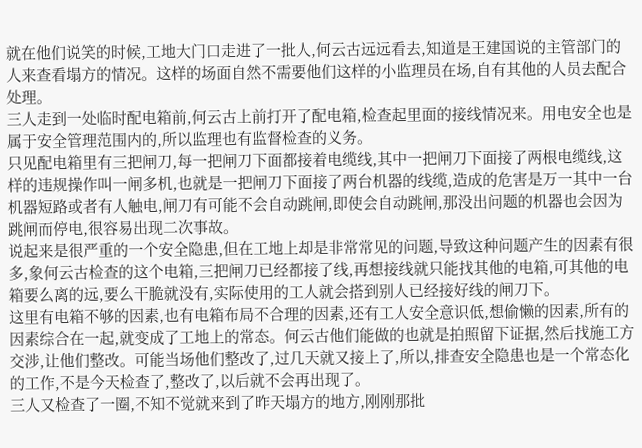就在他们说笑的时候,工地大门口走进了一批人,何云古远远看去,知道是王建国说的主管部门的人来查看塌方的情况。这样的场面自然不需要他们这样的小监理员在场,自有其他的人员去配合处理。
三人走到一处临时配电箱前,何云古上前打开了配电箱,检查起里面的接线情况来。用电安全也是属于安全管理范围内的,所以监理也有监督检查的义务。
只见配电箱里有三把闸刀,每一把闸刀下面都接着电缆线,其中一把闸刀下面接了两根电缆线,这样的违规操作叫一闸多机,也就是一把闸刀下面接了两台机器的线缆,造成的危害是万一其中一台机器短路或者有人触电,闸刀有可能不会自动跳闸,即使会自动跳闸,那没出问题的机器也会因为跳闸而停电,很容易出现二次事故。
说起来是很严重的一个安全隐患,但在工地上却是非常常见的问题,导致这种问题产生的因素有很多,象何云古检查的这个电箱,三把闸刀已经都接了线,再想接线就只能找其他的电箱,可其他的电箱要么离的远,要么干脆就没有,实际使用的工人就会搭到别人已经接好线的闸刀下。
这里有电箱不够的因素,也有电箱布局不合理的因素,还有工人安全意识低,想偷懒的因素,所有的因素综合在一起,就变成了工地上的常态。何云古他们能做的也就是拍照留下证据,然后找施工方交涉,让他们整改。可能当场他们整改了,过几天就又接上了,所以,排查安全隐患也是一个常态化的工作,不是今天检查了,整改了,以后就不会再出现了。
三人又检查了一圈,不知不觉就来到了昨天塌方的地方,刚刚那批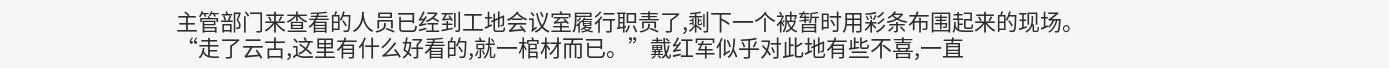主管部门来查看的人员已经到工地会议室履行职责了,剩下一个被暂时用彩条布围起来的现场。
“走了云古,这里有什么好看的,就一棺材而已。”戴红军似乎对此地有些不喜,一直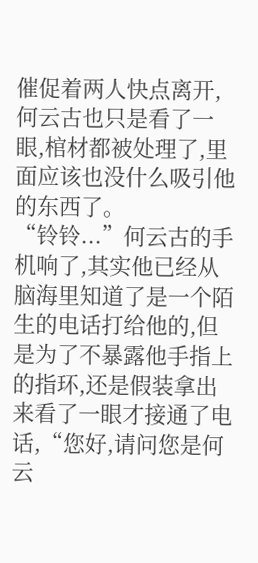催促着两人快点离开,何云古也只是看了一眼,棺材都被处理了,里面应该也没什么吸引他的东西了。
“铃铃...”何云古的手机响了,其实他已经从脑海里知道了是一个陌生的电话打给他的,但是为了不暴露他手指上的指环,还是假装拿出来看了一眼才接通了电话,“您好,请问您是何云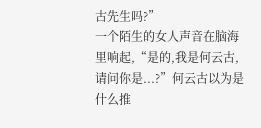古先生吗?”
一个陌生的女人声音在脑海里响起,“是的,我是何云古,请问你是...?”何云古以为是什么推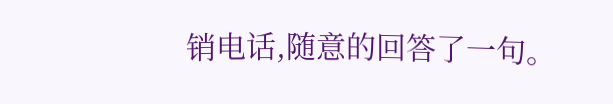销电话,随意的回答了一句。